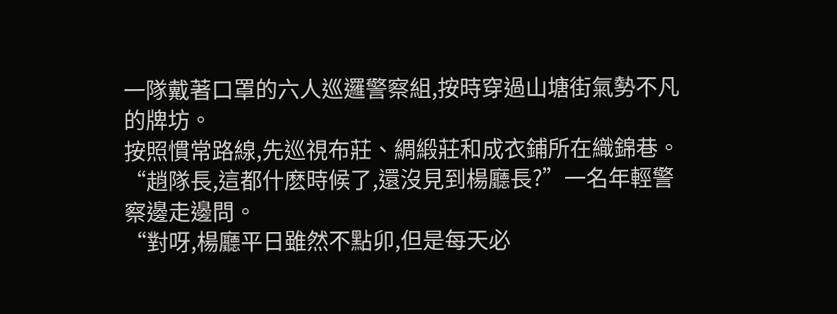一隊戴著口罩的六人巡邏警察組,按時穿過山塘街氣勢不凡的牌坊。
按照慣常路線,先巡視布莊、綢緞莊和成衣鋪所在織錦巷。
“趙隊長,這都什麽時候了,還沒見到楊廳長?”一名年輕警察邊走邊問。
“對呀,楊廳平日雖然不點卯,但是每天必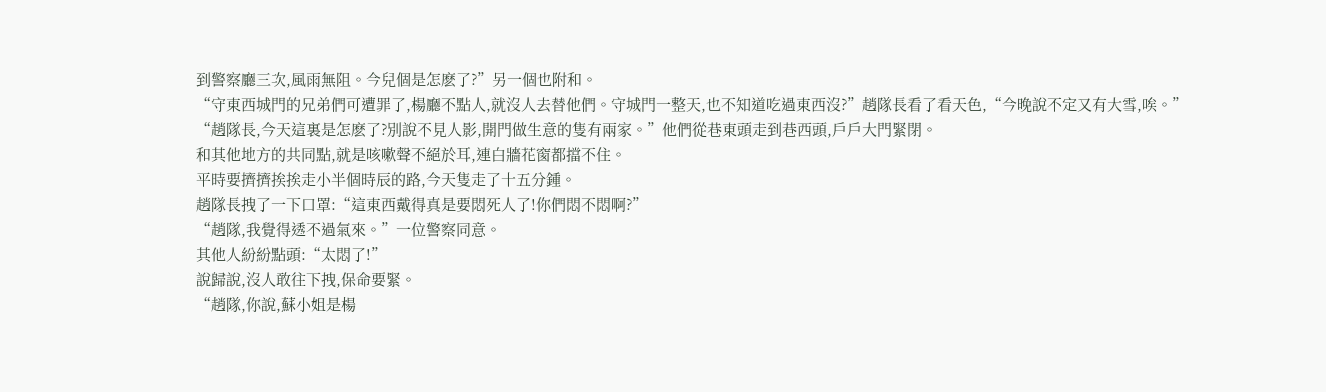到警察廳三次,風雨無阻。今兒個是怎麽了?”另一個也附和。
“守東西城門的兄弟們可遭罪了,楊廳不點人,就沒人去替他們。守城門一整天,也不知道吃過東西沒?”趙隊長看了看天色,“今晚說不定又有大雪,唉。”
“趙隊長,今天這裏是怎麽了?別說不見人影,開門做生意的隻有兩家。”他們從巷東頭走到巷西頭,戶戶大門緊閉。
和其他地方的共同點,就是咳嗽聲不絕於耳,連白牆花窗都擋不住。
平時要擠擠挨挨走小半個時辰的路,今天隻走了十五分鍾。
趙隊長拽了一下口罩:“這東西戴得真是要悶死人了!你們悶不悶啊?”
“趙隊,我覺得透不過氣來。”一位警察同意。
其他人紛紛點頭:“太悶了!”
說歸說,沒人敢往下拽,保命要緊。
“趙隊,你說,蘇小姐是楊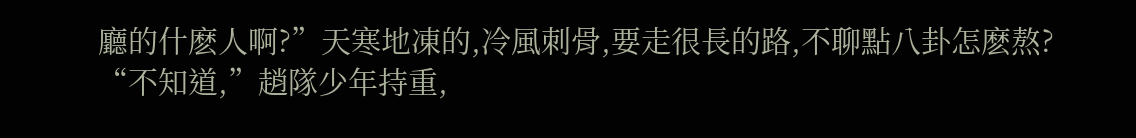廳的什麽人啊?”天寒地凍的,冷風刺骨,要走很長的路,不聊點八卦怎麽熬?
“不知道,”趙隊少年持重,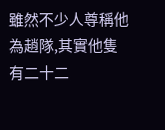雖然不少人尊稱他為趙隊,其實他隻有二十二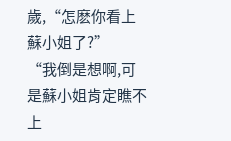歲,“怎麽你看上蘇小姐了?”
“我倒是想啊,可是蘇小姐肯定瞧不上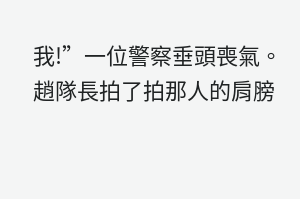我!”一位警察垂頭喪氣。
趙隊長拍了拍那人的肩膀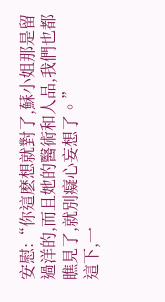安慰:“你這麽想就對了,蘇小姐那是留過洋的,而且她的醫術和人品,我們也都瞧見了,就別癡心妄想了。”
這下,一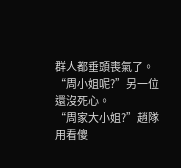群人都垂頭喪氣了。
“周小姐呢?”另一位還沒死心。
“周家大小姐?”趙隊用看傻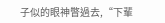子似的眼神瞥過去,“下輩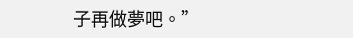子再做夢吧。”